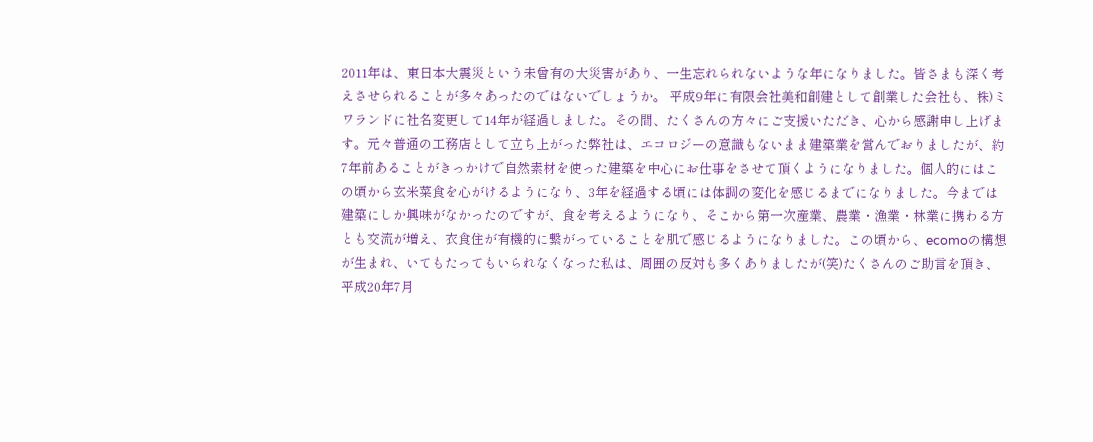2011年は、東日本大震災という未曾有の大災害があり、一生忘れられないような年になりました。皆さまも深く考えさせられることが多々あったのではないでしょうか。 平成9年に有限会社美和創建として創業した会社も、株)ミワランドに社名変更して14年が経過しました。その間、たくさんの方々にご支援いただき、心から感謝申し上げます。元々普通の工務店として立ち上がった弊社は、エコロジーの意識もないまま建築業を営んでおりましたが、約7年前あることがきっかけで自然素材を使った建築を中心にお仕事をさせて頂くようになりました。個人的にはこの頃から玄米菜食を心がけるようになり、3年を経過する頃には体調の変化を感じるまでになりました。今までは建築にしか興味がなかったのですが、食を考えるようになり、そこから第一次産業、農業・漁業・林業に携わる方とも交流が増え、衣食住が有機的に繋がっていることを肌で感じるようになりました。この頃から、ecomoの構想が生まれ、いてもたってもいられなくなった私は、周囲の反対も多くありましたが(笑)たくさんのご助言を頂き、平成20年7月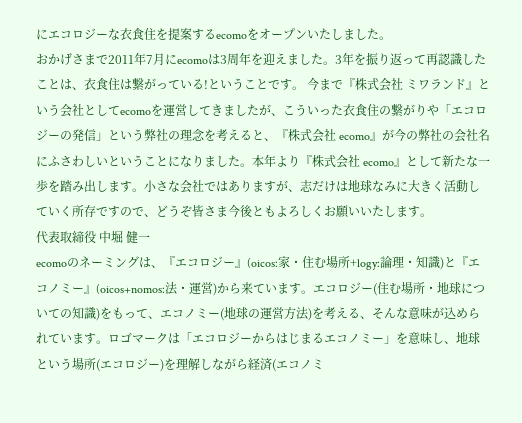にエコロジーな衣食住を提案するecomoをオープンいたしました。
おかげさまで2011年7月にecomoは3周年を迎えました。3年を振り返って再認識したことは、衣食住は繋がっている!ということです。 今まで『株式会社 ミワランド』という会社としてecomoを運営してきましたが、こういった衣食住の繋がりや「エコロジーの発信」という弊社の理念を考えると、『株式会社 ecomo』が今の弊社の会社名にふさわしいということになりました。本年より『株式会社 ecomo』として新たな一歩を踏み出します。小さな会社ではありますが、志だけは地球なみに大きく活動していく所存ですので、どうぞ皆さま今後ともよろしくお願いいたします。
代表取締役 中堀 健一
ecomoのネーミングは、『エコロジー』(oicos:家・住む場所+logy:論理・知識)と『エコノミー』(oicos+nomos:法・運営)から来ています。エコロジー(住む場所・地球についての知識)をもって、エコノミー(地球の運営方法)を考える、そんな意味が込められています。ロゴマークは「エコロジーからはじまるエコノミー」を意味し、地球という場所(エコロジー)を理解しながら経済(エコノミ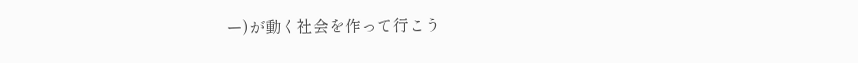ー)が動く社会を作って行こう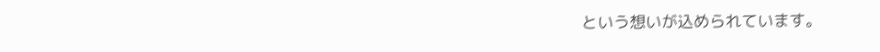という想いが込められています。